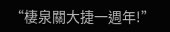“棲泉關大捷一週年!”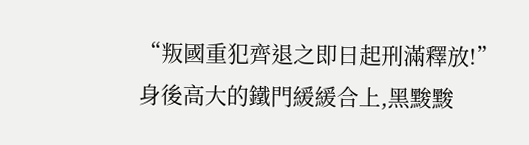“叛國重犯齊退之即日起刑滿釋放!”
身後高大的鐵門緩緩合上,黑黢黢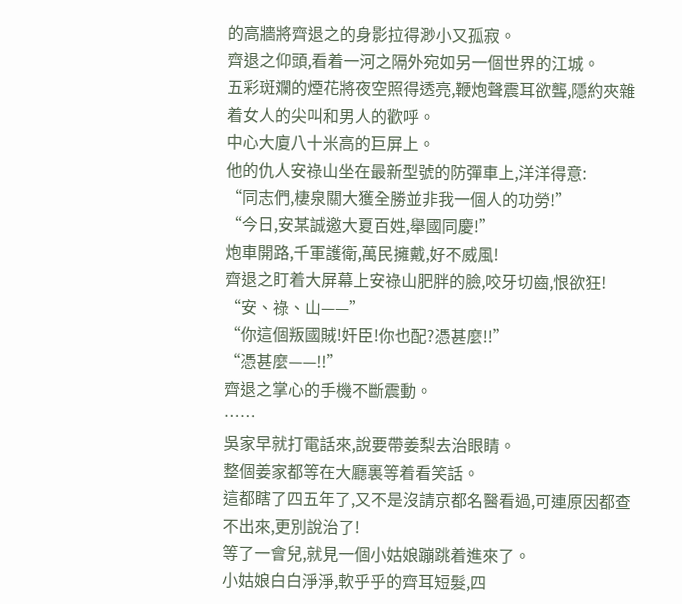的高牆將齊退之的身影拉得渺小又孤寂。
齊退之仰頭,看着一河之隔外宛如另一個世界的江城。
五彩斑斕的煙花將夜空照得透亮,鞭炮聲震耳欲聾,隱約夾雜着女人的尖叫和男人的歡呼。
中心大廈八十米高的巨屏上。
他的仇人安祿山坐在最新型號的防彈車上,洋洋得意:
“同志們,棲泉關大獲全勝並非我一個人的功勞!”
“今日,安某誠邀大夏百姓,舉國同慶!”
炮車開路,千軍護衛,萬民擁戴,好不威風!
齊退之盯着大屏幕上安祿山肥胖的臉,咬牙切齒,恨欲狂!
“安、祿、山——”
“你這個叛國賊!奸臣!你也配?憑甚麼!!”
“憑甚麼——!!”
齊退之掌心的手機不斷震動。
……
吳家早就打電話來,說要帶姜梨去治眼睛。
整個姜家都等在大廳裏等着看笑話。
這都瞎了四五年了,又不是沒請京都名醫看過,可連原因都查不出來,更別說治了!
等了一會兒,就見一個小姑娘蹦跳着進來了。
小姑娘白白淨淨,軟乎乎的齊耳短髮,四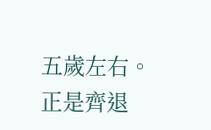五歲左右。
正是齊退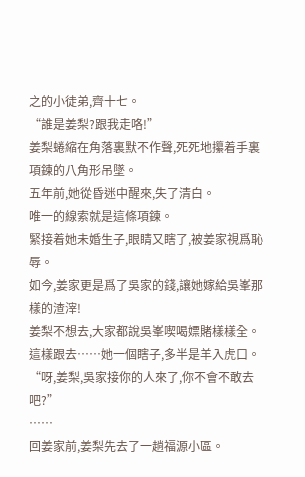之的小徒弟,齊十七。
“誰是姜梨?跟我走咯!”
姜梨蜷縮在角落裏默不作聲,死死地攥着手裏項鍊的八角形吊墜。
五年前,她從昏迷中醒來,失了清白。
唯一的線索就是這條項鍊。
緊接着她未婚生子,眼睛又瞎了,被姜家視爲恥辱。
如今,姜家更是爲了吳家的錢,讓她嫁給吳峯那樣的渣滓!
姜梨不想去,大家都說吳峯喫喝嫖賭樣樣全。
這樣跟去……她一個瞎子,多半是羊入虎口。
“呀,姜梨,吳家接你的人來了,你不會不敢去吧?”
……
回姜家前,姜梨先去了一趟福源小區。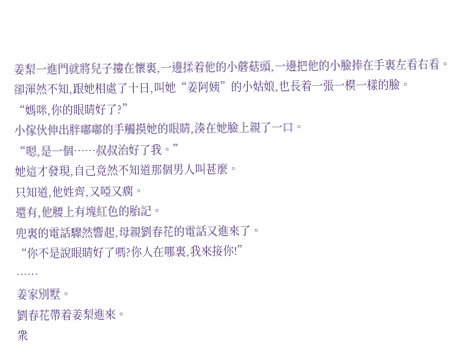姜梨一進門就將兒子摟在懷裏,一邊揉着他的小蘑菇頭,一邊把他的小臉捧在手裏左看右看。
卻渾然不知,跟她相處了十日,叫她“姜阿姨”的小姑娘,也長着一張一模一樣的臉。
“媽咪,你的眼睛好了?”
小傢伙伸出胖嘟嘟的手觸摸她的眼睛,湊在她臉上親了一口。
“嗯,是一個……叔叔治好了我。”
她這才發現,自己竟然不知道那個男人叫甚麼。
只知道,他姓齊,又啞又瘸。
還有,他腰上有塊紅色的胎記。
兜裏的電話驟然響起,母親劉春花的電話又進來了。
“你不是說眼睛好了嗎?你人在哪裏,我來接你!”
……
姜家別墅。
劉春花帶着姜梨進來。
衆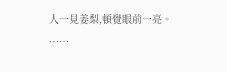人一見姜梨,頓覺眼前一亮。
……